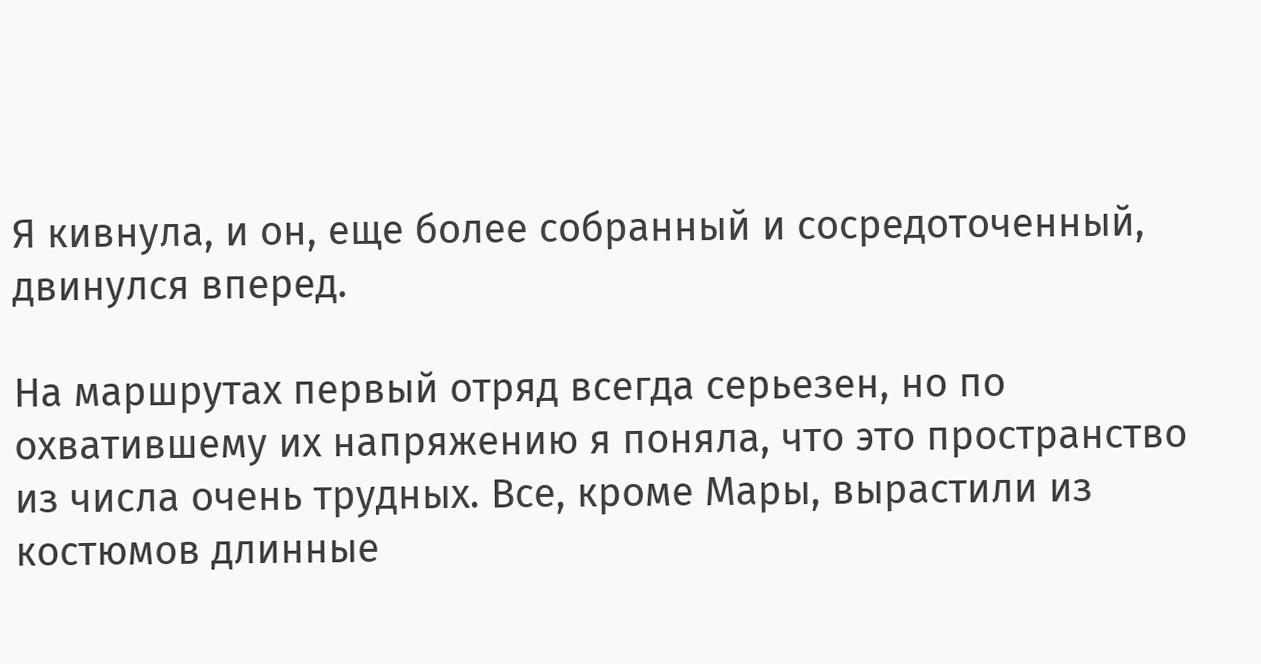Я кивнула, и он, еще более собранный и сосредоточенный, двинулся вперед.

На маршрутах первый отряд всегда серьезен, но по охватившему их напряжению я поняла, что это пространство из числа очень трудных. Все, кроме Мары, вырастили из костюмов длинные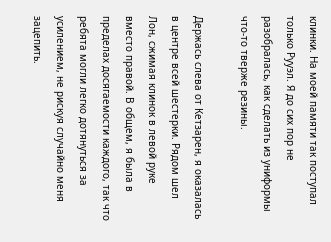клинки. На моей памяти так поступал только Рууэл. Я до сих пор не разобралась, как сделать из униформы что-то тверже резины.

Держась слева от Кетзарен, я оказалась в центре всей шестерки. Рядом шел Лон, сжимая клинок в левой руке вместо правой. В общем, я была в пределах досягаемости каждого, так что ребята могли легко дотянуться за усилением, не рискуя случайно меня зацепить.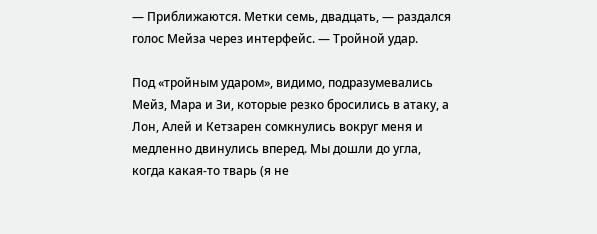— Приближаются. Метки семь, двадцать, — раздался голос Мейза через интерфейс. — Тройной удар.

Под «тройным ударом», видимо, подразумевались Мейз, Мара и Зи, которые резко бросились в атаку, а Лон, Алей и Кетзарен сомкнулись вокруг меня и медленно двинулись вперед. Мы дошли до угла, когда какая-то тварь (я не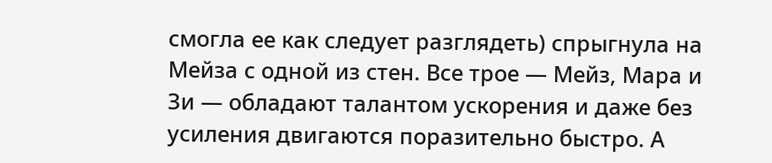смогла ее как следует разглядеть) спрыгнула на Мейза с одной из стен. Все трое — Мейз, Мара и Зи — обладают талантом ускорения и даже без усиления двигаются поразительно быстро. А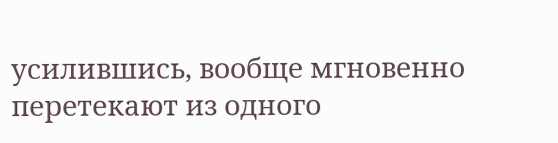усилившись, вообще мгновенно перетекают из одного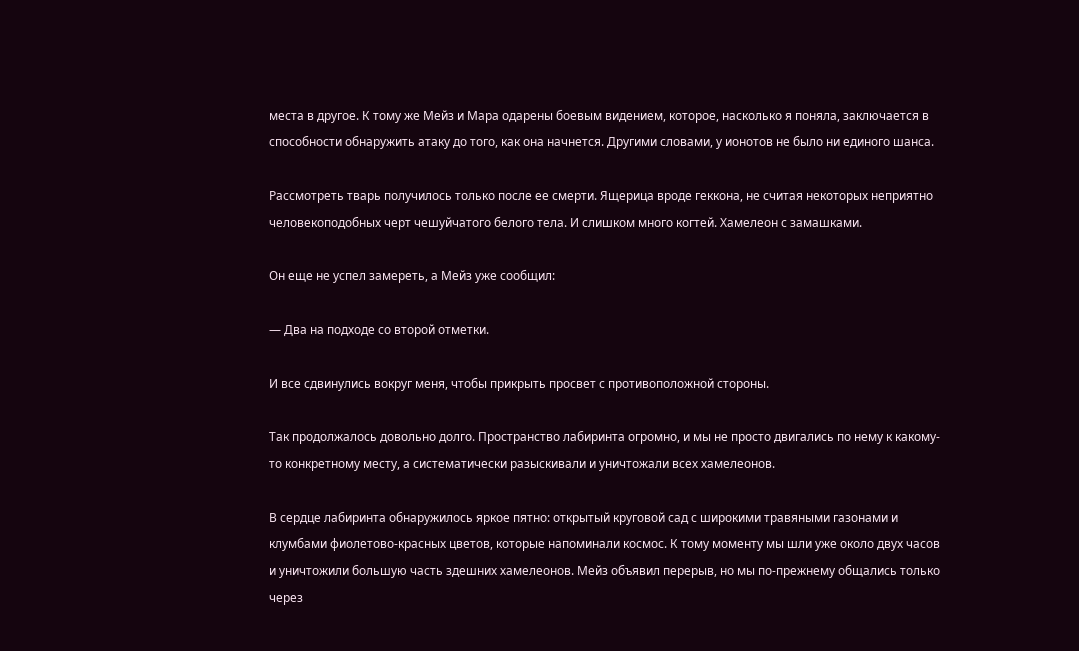места в другое. К тому же Мейз и Мара одарены боевым видением, которое, насколько я поняла, заключается в способности обнаружить атаку до того, как она начнется. Другими словами, у ионотов не было ни единого шанса.

Рассмотреть тварь получилось только после ее смерти. Ящерица вроде геккона, не считая некоторых неприятно человекоподобных черт чешуйчатого белого тела. И слишком много когтей. Хамелеон с замашками.

Он еще не успел замереть, а Мейз уже сообщил:

— Два на подходе со второй отметки.

И все сдвинулись вокруг меня, чтобы прикрыть просвет с противоположной стороны.

Так продолжалось довольно долго. Пространство лабиринта огромно, и мы не просто двигались по нему к какому-то конкретному месту, а систематически разыскивали и уничтожали всех хамелеонов.

В сердце лабиринта обнаружилось яркое пятно: открытый круговой сад с широкими травяными газонами и клумбами фиолетово-красных цветов, которые напоминали космос. К тому моменту мы шли уже около двух часов и уничтожили большую часть здешних хамелеонов. Мейз объявил перерыв, но мы по-прежнему общались только через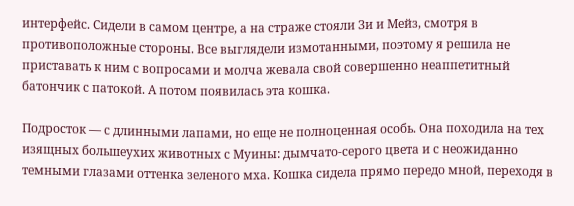интерфейс. Сидели в самом центре, а на страже стояли Зи и Мейз, смотря в противоположные стороны. Все выглядели измотанными, поэтому я решила не приставать к ним с вопросами и молча жевала свой совершенно неаппетитный батончик с патокой. А потом появилась эта кошка.

Подросток — с длинными лапами, но еще не полноценная особь. Она походила на тех изящных большеухих животных с Муины: дымчато-серого цвета и с неожиданно темными глазами оттенка зеленого мха. Кошка сидела прямо передо мной, переходя в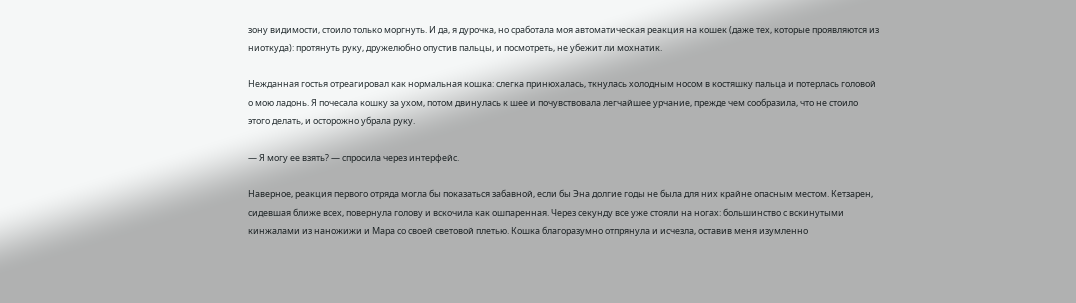зону видимости, стоило только моргнуть. И да, я дурочка, но сработала моя автоматическая реакция на кошек (даже тех, которые проявляются из ниоткуда): протянуть руку, дружелюбно опустив пальцы, и посмотреть, не убежит ли мохнатик.

Нежданная гостья отреагировал как нормальная кошка: слегка принюхалась, ткнулась холодным носом в костяшку пальца и потерлась головой о мою ладонь. Я почесала кошку за ухом, потом двинулась к шее и почувствовала легчайшее урчание, прежде чем сообразила, что не стоило этого делать, и осторожно убрала руку.

— Я могу ее взять? — спросила через интерфейс.

Наверное, реакция первого отряда могла бы показаться забавной, если бы Эна долгие годы не была для них крайне опасным местом. Кетзарен, сидевшая ближе всех, повернула голову и вскочила как ошпаренная. Через секунду все уже стояли на ногах: большинство с вскинутыми кинжалами из наножижи и Мара со своей световой плетью. Кошка благоразумно отпрянула и исчезла, оставив меня изумленно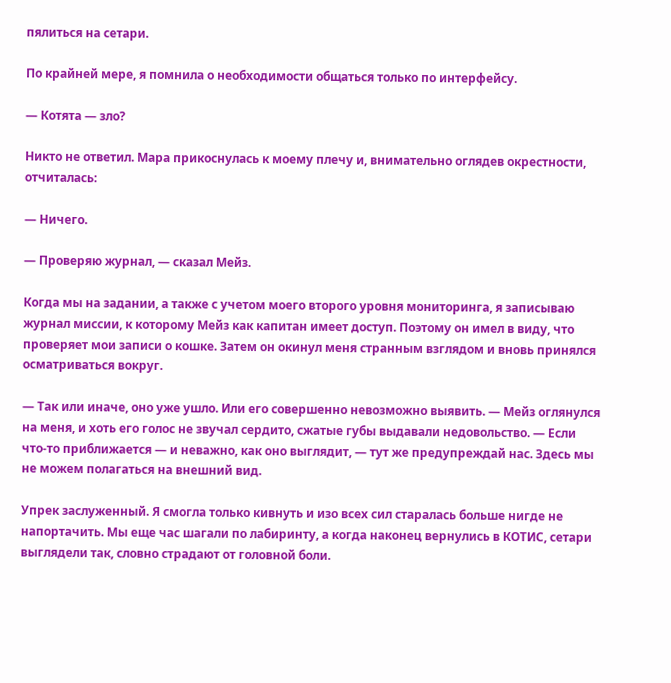пялиться на сетари.

По крайней мере, я помнила о необходимости общаться только по интерфейсу.

— Котята — зло?

Никто не ответил. Мара прикоснулась к моему плечу и, внимательно оглядев окрестности, отчиталась:

— Ничего.

— Проверяю журнал, — сказал Мейз.

Когда мы на задании, а также с учетом моего второго уровня мониторинга, я записываю журнал миссии, к которому Мейз как капитан имеет доступ. Поэтому он имел в виду, что проверяет мои записи о кошке. Затем он окинул меня странным взглядом и вновь принялся осматриваться вокруг.

— Так или иначе, оно уже ушло. Или его совершенно невозможно выявить. — Мейз оглянулся на меня, и хоть его голос не звучал сердито, сжатые губы выдавали недовольство. — Если что-то приближается — и неважно, как оно выглядит, — тут же предупреждай нас. Здесь мы не можем полагаться на внешний вид.

Упрек заслуженный. Я смогла только кивнуть и изо всех сил старалась больше нигде не напортачить. Мы еще час шагали по лабиринту, а когда наконец вернулись в КОТИС, сетари выглядели так, словно страдают от головной боли.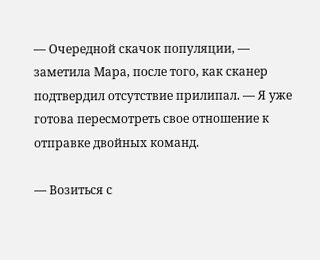— Очередной скачок популяции, — заметила Мара, после того, как сканер подтвердил отсутствие прилипал. — Я уже готова пересмотреть свое отношение к отправке двойных команд.

— Возиться с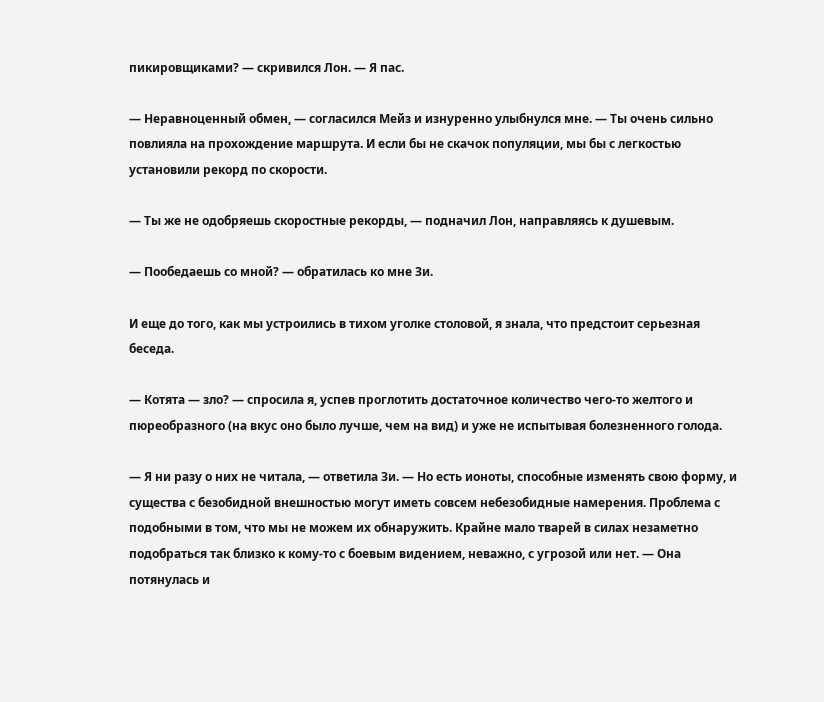пикировщиками? — скривился Лон. — Я пас.

— Неравноценный обмен, — согласился Мейз и изнуренно улыбнулся мне. — Ты очень сильно повлияла на прохождение маршрута. И если бы не скачок популяции, мы бы с легкостью установили рекорд по скорости.

— Ты же не одобряешь скоростные рекорды, — подначил Лон, направляясь к душевым.

— Пообедаешь со мной? — обратилась ко мне Зи.

И еще до того, как мы устроились в тихом уголке столовой, я знала, что предстоит серьезная беседа.

— Котята — зло? — спросила я, успев проглотить достаточное количество чего-то желтого и пюреобразного (на вкус оно было лучше, чем на вид) и уже не испытывая болезненного голода.

— Я ни разу о них не читала, — ответила Зи. — Но есть ионоты, способные изменять свою форму, и существа с безобидной внешностью могут иметь совсем небезобидные намерения. Проблема с подобными в том, что мы не можем их обнаружить. Крайне мало тварей в силах незаметно подобраться так близко к кому-то с боевым видением, неважно, с угрозой или нет. — Она потянулась и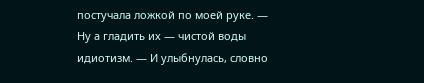постучала ложкой по моей руке. — Ну а гладить их — чистой воды идиотизм. — И улыбнулась, словно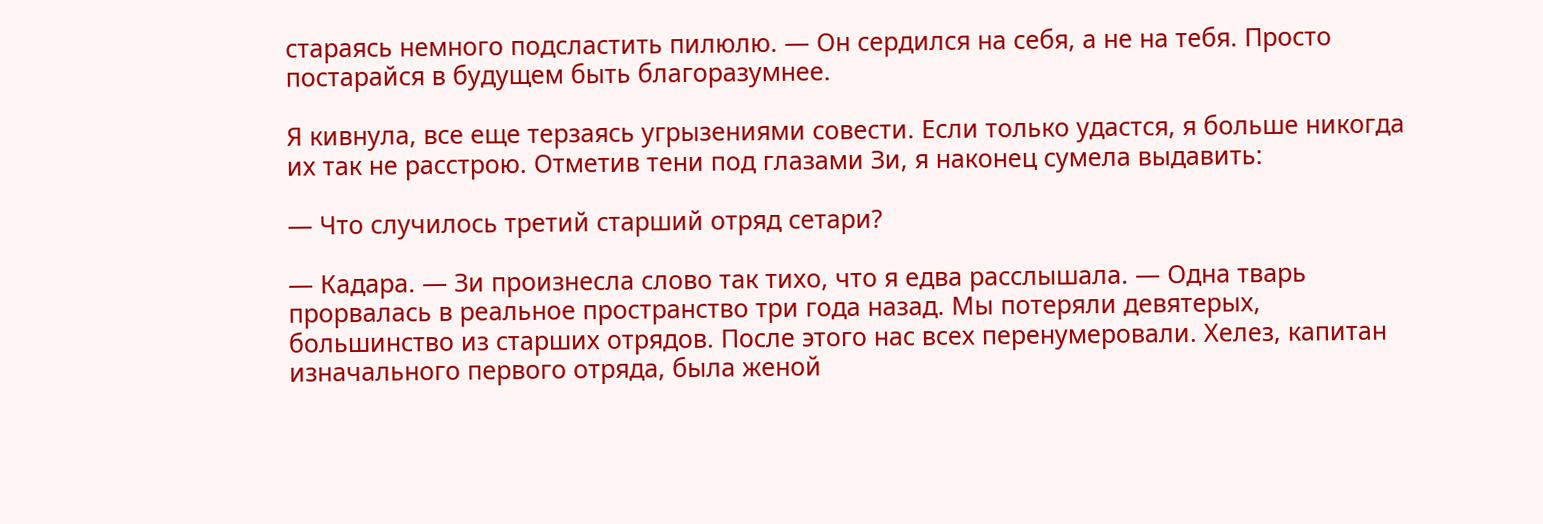стараясь немного подсластить пилюлю. — Он сердился на себя, а не на тебя. Просто постарайся в будущем быть благоразумнее.

Я кивнула, все еще терзаясь угрызениями совести. Если только удастся, я больше никогда их так не расстрою. Отметив тени под глазами Зи, я наконец сумела выдавить:

— Что случилось третий старший отряд сетари?

— Кадара. — Зи произнесла слово так тихо, что я едва расслышала. — Одна тварь прорвалась в реальное пространство три года назад. Мы потеряли девятерых, большинство из старших отрядов. После этого нас всех перенумеровали. Хелез, капитан изначального первого отряда, была женой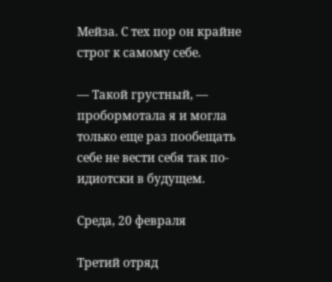Мейза. С тех пор он крайне строг к самому себе.

— Такой грустный, — пробормотала я и могла только еще раз пообещать себе не вести себя так по-идиотски в будущем.

Среда, 20 февраля

Третий отряд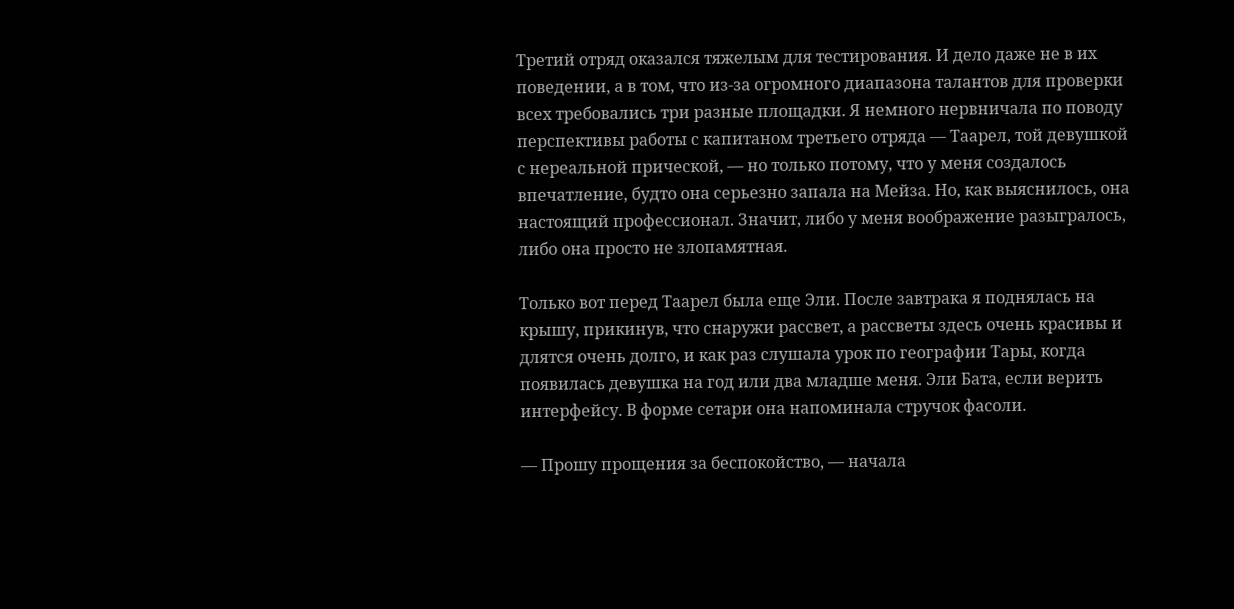Третий отряд оказался тяжелым для тестирования. И дело даже не в их поведении, а в том, что из-за огромного диапазона талантов для проверки всех требовались три разные площадки. Я немного нервничала по поводу перспективы работы с капитаном третьего отряда — Таарел, той девушкой с нереальной прической, — но только потому, что у меня создалось впечатление, будто она серьезно запала на Мейза. Но, как выяснилось, она настоящий профессионал. Значит, либо у меня воображение разыгралось, либо она просто не злопамятная.

Только вот перед Таарел была еще Эли. После завтрака я поднялась на крышу, прикинув, что снаружи рассвет, а рассветы здесь очень красивы и длятся очень долго, и как раз слушала урок по географии Тары, когда появилась девушка на год или два младше меня. Эли Бата, если верить интерфейсу. В форме сетари она напоминала стручок фасоли.

— Прошу прощения за беспокойство, — начала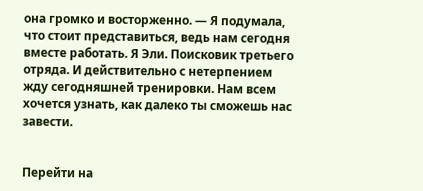она громко и восторженно. — Я подумала, что стоит представиться, ведь нам сегодня вместе работать. Я Эли. Поисковик третьего отряда. И действительно с нетерпением жду сегодняшней тренировки. Нам всем хочется узнать, как далеко ты сможешь нас завести.


Перейти на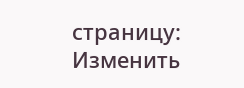страницу:
Изменить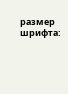размер шрифта: